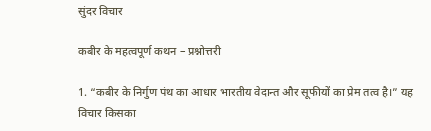सुंदर विचार

कबीर के महत्वपूर्ण कथन – प्रश्नोत्तरी

1. “कबीर के निर्गुण पंथ का आधार भारतीय वेदान्त और सूफीयों का प्रेम तत्व है।” यह विचार किसका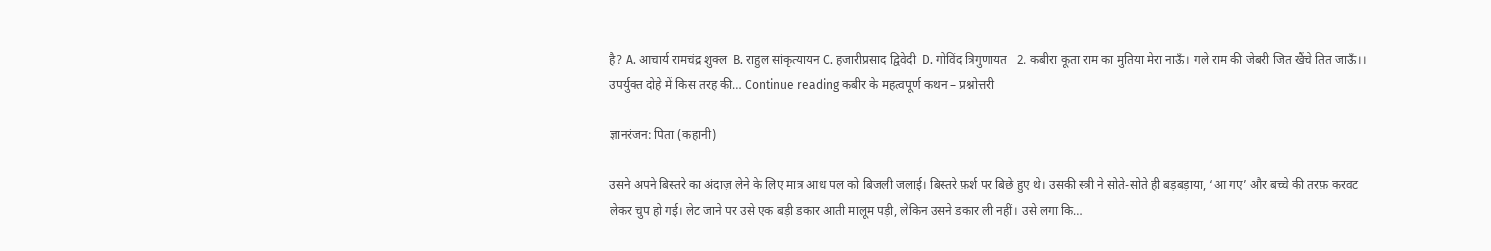है? A. आचार्य रामचंद्र शुक्ल  B. राहुल सांकृत्यायन C. हजारीप्रसाद द्विवेदी  D. गोविंद त्रिगुणायत   2. कबीरा कूता राम का मुतिया मेरा नाऊँ। गले राम की जेबरी जित खैंचे तित जाऊँ।। उपर्युक्त दोहे में किस तरह की… Continue reading कबीर के महत्वपूर्ण कथन – प्रश्नोत्तरी

ज्ञानरंजन: पिता (कहानी)

उसने अपने बिस्तरे का अंदाज़ लेने के लिए मात्र आध पल को बिजली जलाई। बिस्तरे फ़र्श पर बिछे हुए थे। उसकी स्त्री ने सोते-सोते ही बड़बड़ाया, ‘आ गए’ और बच्चे की तरफ़ करवट लेकर चुप हो गई। लेट जाने पर उसे एक बड़ी डकार आती मालूम पड़ी, लेकिन उसने डकार ली नहीं। उसे लगा कि…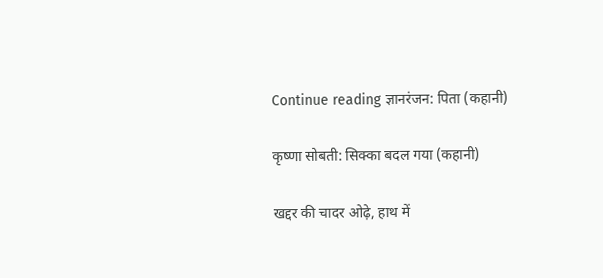Continue reading ज्ञानरंजन: पिता (कहानी)

कृष्णा सोबती: सिक्का बदल गया (कहानी)

खद्दर की चादर ओढ़े, हाथ में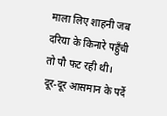माला लिए शाहनी जब दरिया के किनारे पहुँची तो पौ फट रही थी। दूर-दूर आसमान के पर्दे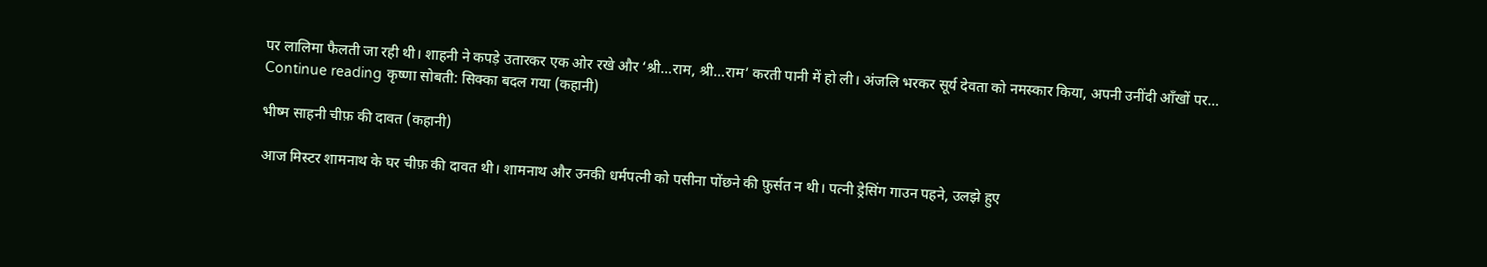पर लालिमा फैलती जा रही थी। शाहनी ने कपड़े उतारकर एक ओर रखे और ‘श्री…राम, श्री…राम’ करती पानी में हो ली। अंजलि भरकर सूर्य देवता को नमस्कार किया, अपनी उनींदी आँखों पर… Continue reading कृष्णा सोबती: सिक्का बदल गया (कहानी)

भीष्म साहनी चीफ़ की दावत (कहानी)

आज मिस्टर शामनाथ के घर चीफ़ की दावत थी। शामनाथ और उनकी धर्मपत्नी को पसीना पोंछने की फ़ुर्सत न थी। पत्नी ड्रेसिंग गाउन पहने, उलझे हुए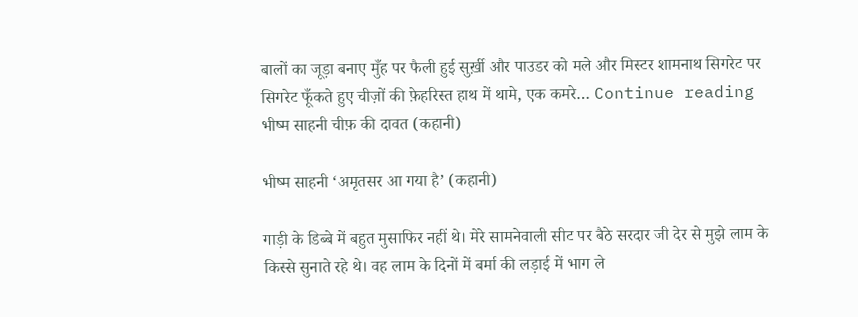बालों का जूड़ा बनाए मुँह पर फैली हुई सुर्ख़ी और पाउडर को मले और मिस्टर शामनाथ सिगरेट पर सिगरेट फूँकते हुए चीज़ों की फ़ेहरिस्त हाथ में थामे, एक कमरे… Continue reading भीष्म साहनी चीफ़ की दावत (कहानी)

भीष्म साहनी ‘अमृतसर आ गया है’ (कहानी)

गाड़ी के डिब्बे में बहुत मुसाफिर नहीं थे। मेरे सामनेवाली सीट पर बैठे सरदार जी देर से मुझे लाम के किस्से सुनाते रहे थे। वह लाम के दिनों में बर्मा की लड़ाई में भाग ले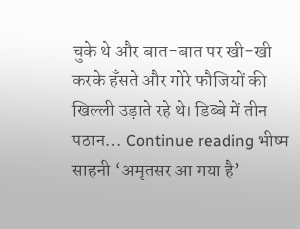चुके थे और बात-बात पर खी-खी करके हँसते और गोरे फौजियों की खिल्ली उड़ाते रहे थे। डिब्बे में तीन पठान… Continue reading भीष्म साहनी ‘अमृतसर आ गया है’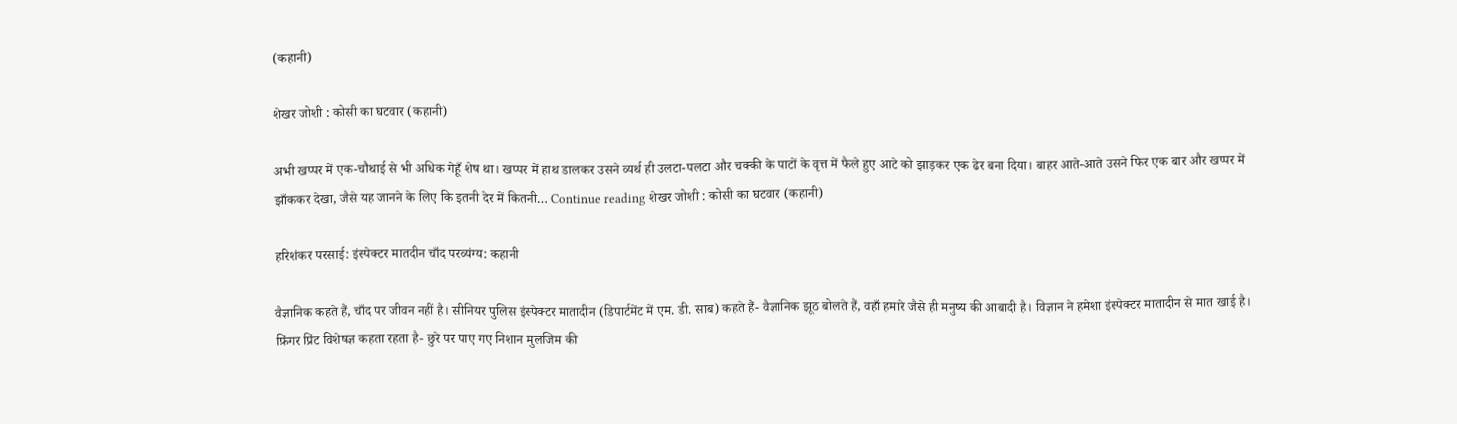(कहानी)

शेखर जोशी : कोसी का घटवार (कहानी)

अभी खप्पर में एक-चौथाई से भी अधिक गेहूँ शेष था। खप्पर में हाथ डालकर उसने व्यर्थ ही उलटा-पलटा और चक्की के पाटों के वृत्त में फैले हुए आटे को झाड़कर एक ढेर बना दिया। बाहर आते-आते उसने फिर एक बार और खप्पर में झाँककर देखा, जैसे यह जानने के लिए कि इतनी देर में कितनी… Continue reading शेखर जोशी : कोसी का घटवार (कहानी)

हरिशंकर परसाई: इंस्पेक्टर मातदीन चाँद परव्यंग्य: कहानी

वैज्ञानिक कहते हैं, चाँद पर जीवन नहीं है। सीनियर पुलिस इंस्पेक्टर मातादीन (डिपार्टमेंट में एम. डी. साब) कहते हैं- वैज्ञानिक झूठ बोलते हैं, वहाँ हमारे जैसे ही मनुष्य की आबादी है। विज्ञान ने हमेशा इंस्पेक्टर मातादीन से मात खाई है। फ़िंगर प्रिंट विशेषज्ञ कहता रहता है- छुरे पर पाए गए निशान मुलजिम की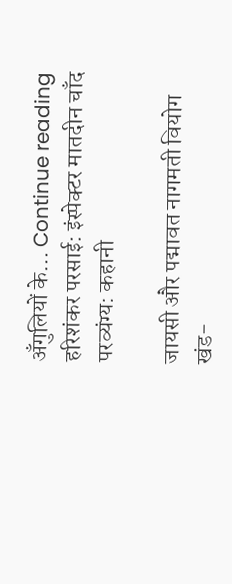अँगुलियों के… Continue reading हरिशंकर परसाई: इंस्पेक्टर मातदीन चाँद परव्यंग्य: कहानी

जायसी और पद्मावत नागमती वियोग खंड-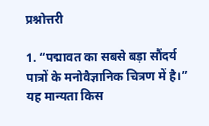प्रश्नोत्तरी

1. “पद्मावत का सबसे बड़ा सौंदर्य पात्रों के मनोवैज्ञानिक चित्रण में है।” यह मान्यता किस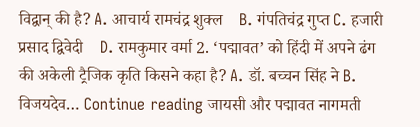विद्वान् की है? A. आचार्य रामचंद्र शुक्ल    B. गंपतिचंद्र गुप्त C. हजारी प्रसाद द्विवेदी    D. रामकुमार वर्मा 2. ‘पद्मावत’ को हिंदी में अपने ढंग की अकेली ट्रैजिक कृति किसने कहा है? A. डॉ. बच्चन सिंह ने B. विजयदेव… Continue reading जायसी और पद्मावत नागमती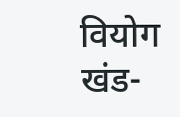वियोग खंड-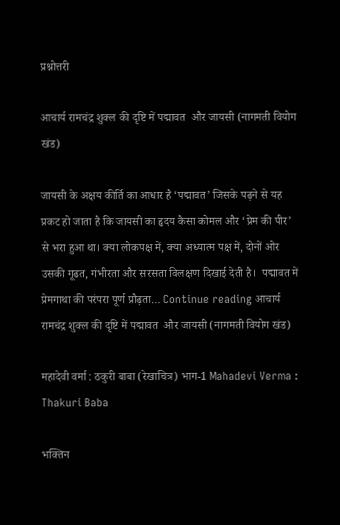प्रश्नोत्तरी

आचार्य रामचंद्र शुक्ल की दृष्टि में पद्मावत  और जायसी (नागमती वियोग खंड)

जायसी के अक्षय कीर्ति का आधार है ‘पद्मावत’ जिसके पढ़ने से यह प्रकट हो जाता है कि जायसी का हृदय कैसा कोमल और ‘प्रेम की पीर’ से भरा हुआ था। क्या लोकपक्ष में, क्या अध्यात्म पक्ष में, दोनों ओर उसकी गूढत, गंभीरता और सरसता विलक्षण दिखाई देती है।  पद्मावत में प्रेमगाथा की परंपरा पूर्ण प्रौढ़ता… Continue reading आचार्य रामचंद्र शुक्ल की दृष्टि में पद्मावत  और जायसी (नागमती वियोग खंड)

महादेवी वर्मा : ठकुरी बाबा (रेखाचित्र) भाग-1 Mahadevi Verma : Thakuri Baba

भक्तिन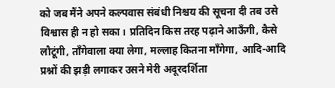को जब मैंने अपने कल्पवास संबंधी निश्चय की सूचना दी तब उसे विश्वास ही न हो सका। प्रतिदिन किस तरह पढ़ाने आऊँगी, कैसे लौटूंगी, ताँगेवाला क्या लेगा, मल्लाह कितना माँगेगा, आदि-आदि प्रश्नों की झड़ी लगाकर उसने मेरी अदूरदर्शिता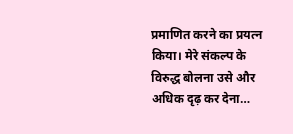प्रमाणित करने का प्रयत्न किया। मेरे संकल्प के विरुद्ध बोलना उसे और अधिक दृढ़ कर देना…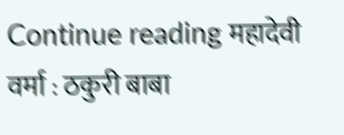Continue reading महादेवी वर्मा : ठकुरी बाबा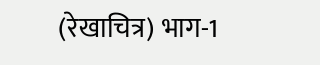(रेखाचित्र) भाग-1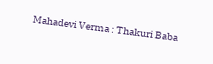Mahadevi Verma : Thakuri Baba